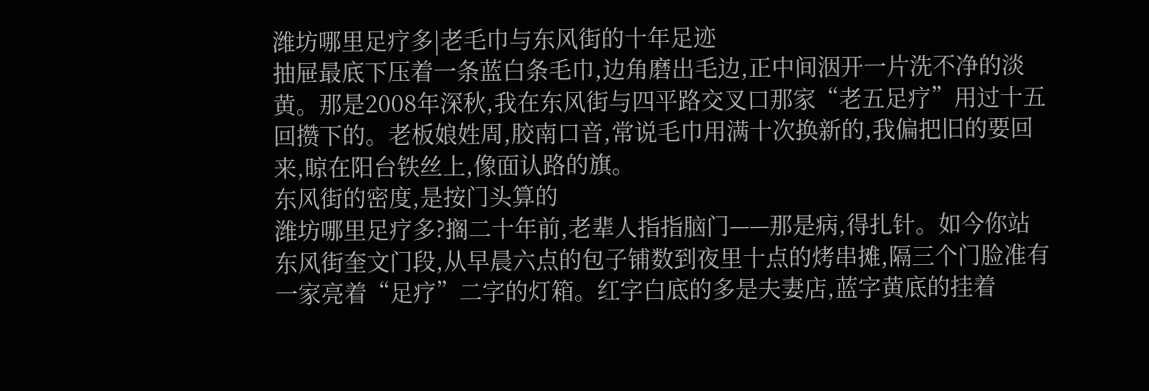潍坊哪里足疗多|老毛巾与东风街的十年足迹
抽屉最底下压着一条蓝白条毛巾,边角磨出毛边,正中间洇开一片洗不净的淡黄。那是2008年深秋,我在东风街与四平路交叉口那家“老五足疗”用过十五回攒下的。老板娘姓周,胶南口音,常说毛巾用满十次换新的,我偏把旧的要回来,晾在阳台铁丝上,像面认路的旗。
东风街的密度,是按门头算的
潍坊哪里足疗多?搁二十年前,老辈人指指脑门——那是病,得扎针。如今你站东风街奎文门段,从早晨六点的包子铺数到夜里十点的烤串摊,隔三个门脸准有一家亮着“足疗”二字的灯箱。红字白底的多是夫妻店,蓝字黄底的挂着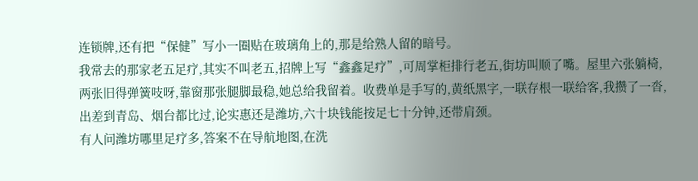连锁牌,还有把“保健”写小一圈贴在玻璃角上的,那是给熟人留的暗号。
我常去的那家老五足疗,其实不叫老五,招牌上写“鑫鑫足疗”,可周掌柜排行老五,街坊叫顺了嘴。屋里六张躺椅,两张旧得弹簧吱呀,靠窗那张腿脚最稳,她总给我留着。收费单是手写的,黄纸黑字,一联存根一联给客,我攒了一沓,出差到青岛、烟台都比过,论实惠还是潍坊,六十块钱能按足七十分钟,还带肩颈。
有人问潍坊哪里足疗多,答案不在导航地图,在洗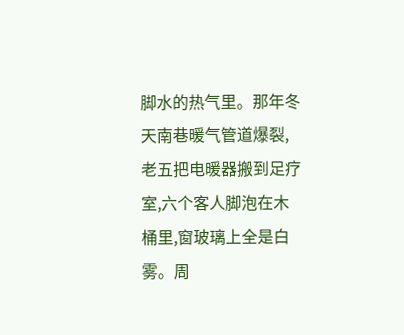脚水的热气里。那年冬天南巷暖气管道爆裂,老五把电暖器搬到足疗室,六个客人脚泡在木桶里,窗玻璃上全是白雾。周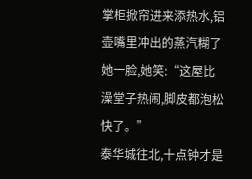掌柜掀帘进来添热水,铝壶嘴里冲出的蒸汽糊了她一脸,她笑:“这屋比澡堂子热闹,脚皮都泡松快了。”
泰华城往北,十点钟才是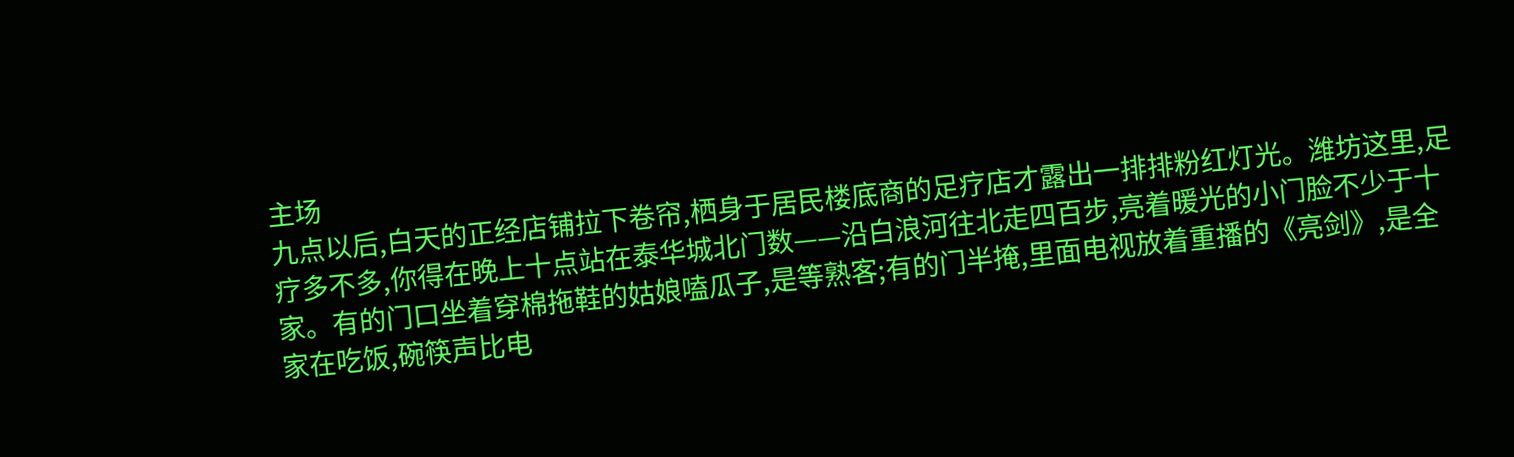主场
九点以后,白天的正经店铺拉下卷帘,栖身于居民楼底商的足疗店才露出一排排粉红灯光。潍坊这里,足疗多不多,你得在晚上十点站在泰华城北门数——沿白浪河往北走四百步,亮着暖光的小门脸不少于十家。有的门口坐着穿棉拖鞋的姑娘嗑瓜子,是等熟客;有的门半掩,里面电视放着重播的《亮剑》,是全家在吃饭,碗筷声比电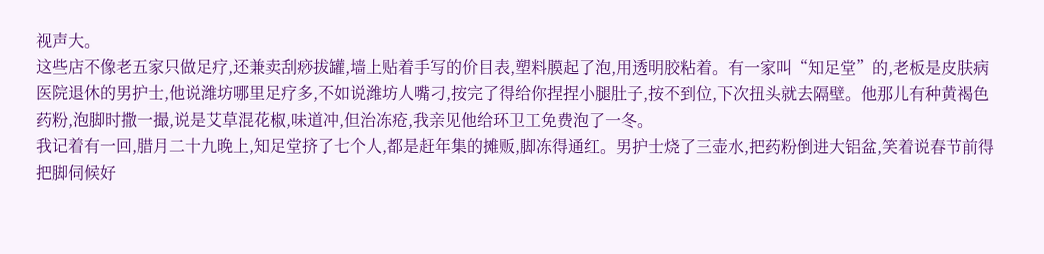视声大。
这些店不像老五家只做足疗,还兼卖刮痧拔罐,墙上贴着手写的价目表,塑料膜起了泡,用透明胶粘着。有一家叫“知足堂”的,老板是皮肤病医院退休的男护士,他说潍坊哪里足疗多,不如说潍坊人嘴刁,按完了得给你捏捏小腿肚子,按不到位,下次扭头就去隔壁。他那儿有种黄褐色药粉,泡脚时撒一撮,说是艾草混花椒,味道冲,但治冻疮,我亲见他给环卫工免费泡了一冬。
我记着有一回,腊月二十九晚上,知足堂挤了七个人,都是赶年集的摊贩,脚冻得通红。男护士烧了三壶水,把药粉倒进大铝盆,笑着说春节前得把脚伺候好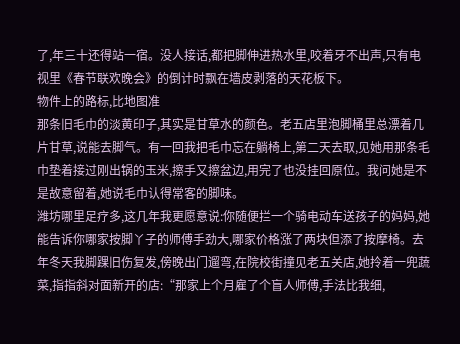了,年三十还得站一宿。没人接话,都把脚伸进热水里,咬着牙不出声,只有电视里《春节联欢晚会》的倒计时飘在墙皮剥落的天花板下。
物件上的路标,比地图准
那条旧毛巾的淡黄印子,其实是甘草水的颜色。老五店里泡脚桶里总漂着几片甘草,说能去脚气。有一回我把毛巾忘在躺椅上,第二天去取,见她用那条毛巾垫着接过刚出锅的玉米,擦手又擦盆边,用完了也没挂回原位。我问她是不是故意留着,她说毛巾认得常客的脚味。
潍坊哪里足疗多,这几年我更愿意说:你随便拦一个骑电动车送孩子的妈妈,她能告诉你哪家按脚丫子的师傅手劲大,哪家价格涨了两块但添了按摩椅。去年冬天我脚踝旧伤复发,傍晚出门遛弯,在院校街撞见老五关店,她拎着一兜蔬菜,指指斜对面新开的店:“那家上个月雇了个盲人师傅,手法比我细,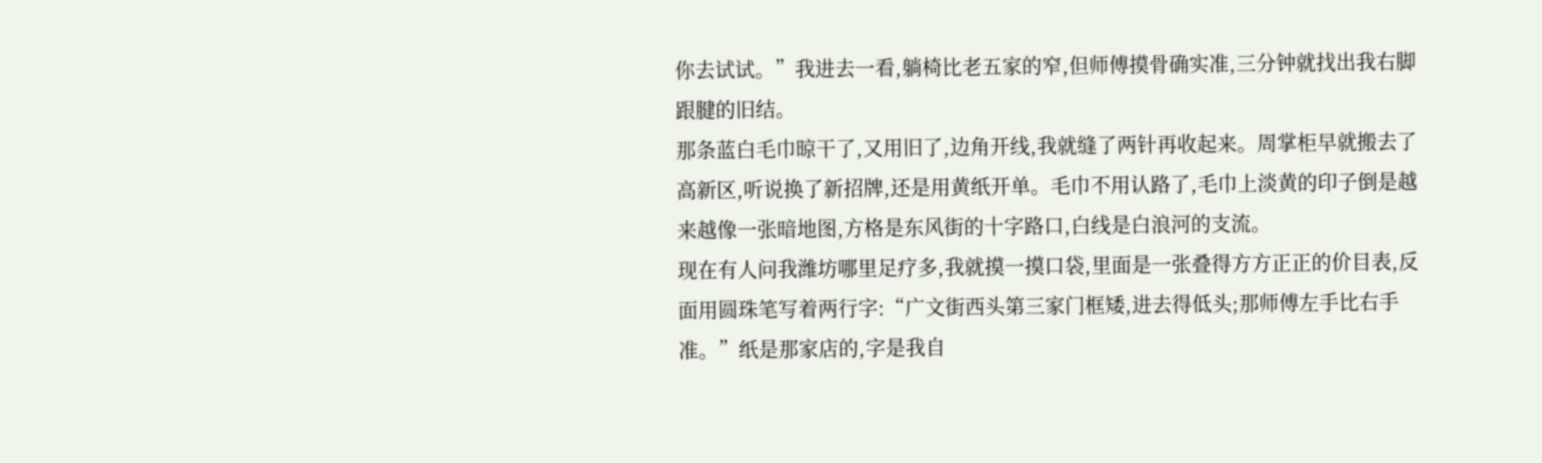你去试试。”我进去一看,躺椅比老五家的窄,但师傅摸骨确实准,三分钟就找出我右脚跟腱的旧结。
那条蓝白毛巾晾干了,又用旧了,边角开线,我就缝了两针再收起来。周掌柜早就搬去了高新区,听说换了新招牌,还是用黄纸开单。毛巾不用认路了,毛巾上淡黄的印子倒是越来越像一张暗地图,方格是东风街的十字路口,白线是白浪河的支流。
现在有人问我潍坊哪里足疗多,我就摸一摸口袋,里面是一张叠得方方正正的价目表,反面用圆珠笔写着两行字:“广文街西头第三家门框矮,进去得低头;那师傅左手比右手准。”纸是那家店的,字是我自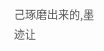己琢磨出来的,墨迹让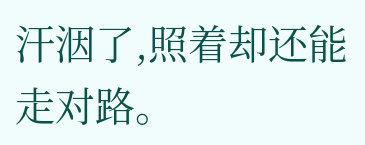汗洇了,照着却还能走对路。